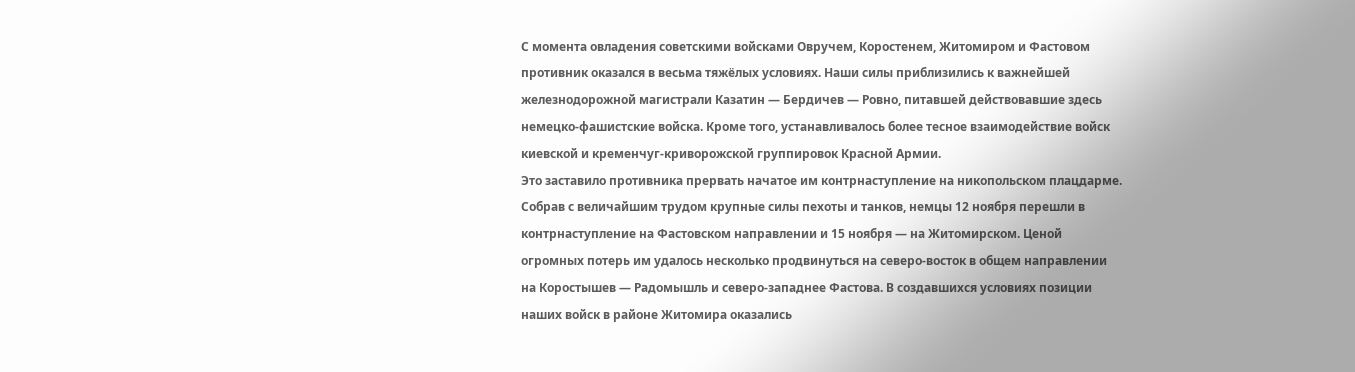С момента овладения советскими войсками Овручем, Коростенем, Житомиром и Фастовом противник оказался в весьма тяжёлых условиях. Наши силы приблизились к важнейшей железнодорожной магистрали Казатин — Бердичев — Ровно, питавшей действовавшие здесь немецко-фашистские войска. Кроме того, устанавливалось более тесное взаимодействие войск киевской и кременчуг-криворожской группировок Красной Армии.
Это заставило противника прервать начатое им контрнаступление на никопольском плацдарме. Собрав с величайшим трудом крупные силы пехоты и танков, немцы 12 ноября перешли в контрнаступление на Фастовском направлении и 15 ноября — на Житомирском. Ценой огромных потерь им удалось несколько продвинуться на северо-восток в общем направлении на Коростышев — Радомышль и северо-западнее Фастова. В создавшихся условиях позиции наших войск в районе Житомира оказались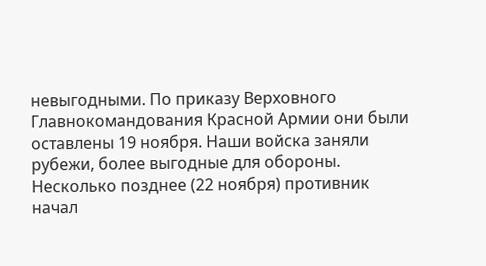невыгодными. По приказу Верховного Главнокомандования Красной Армии они были оставлены 19 ноября. Наши войска заняли рубежи, более выгодные для обороны.
Несколько позднее (22 ноября) противник начал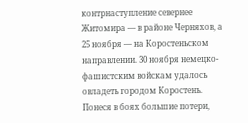контрнаступление севернее Житомира — в районе Черняхов, а 25 ноября — на Коростеньском направлении. 30 ноября немецко-фашистским войскам удалось овладеть городом Коростень. Понеся в боях большие потери,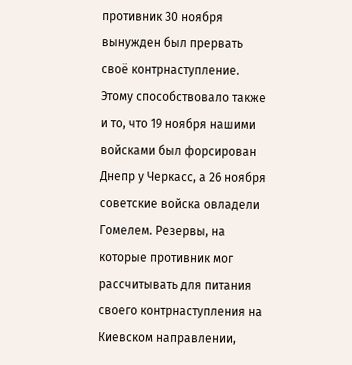противник 30 ноября вынужден был прервать своё контрнаступление. Этому способствовало также и то, что 19 ноября нашими войсками был форсирован Днепр у Черкасс, а 26 ноября советские войска овладели Гомелем. Резервы, на которые противник мог рассчитывать для питания своего контрнаступления на Киевском направлении,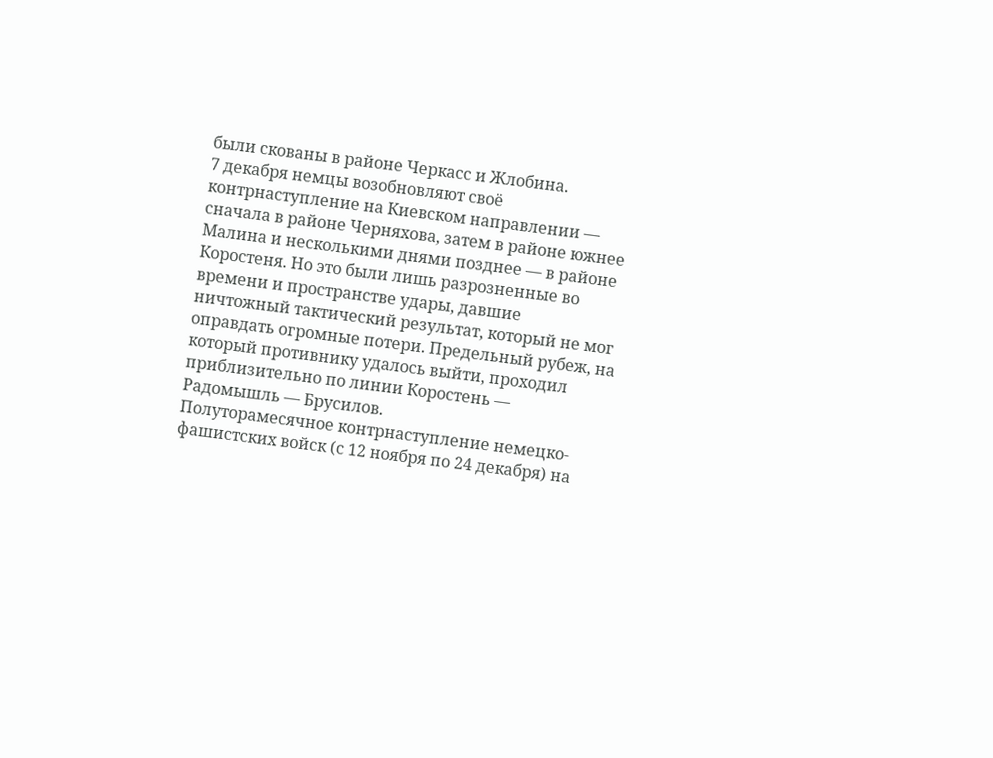были скованы в районе Черкасс и Жлобина.
7 декабря немцы возобновляют своё контрнаступление на Киевском направлении — сначала в районе Черняхова, затем в районе южнее Малина и несколькими днями позднее — в районе Коростеня. Но это были лишь разрозненные во времени и пространстве удары, давшие ничтожный тактический результат, который не мог оправдать огромные потери. Предельный рубеж, на который противнику удалось выйти, проходил приблизительно по линии Коростень — Радомышль — Брусилов.
Полуторамесячное контрнаступление немецко-фашистских войск (с 12 ноября по 24 декабря) на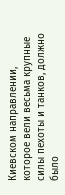Киевском направлении, которое вели весьма крупные силы пехоты и танков, должно было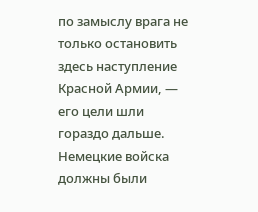по замыслу врага не только остановить здесь наступление Красной Армии, — его цели шли гораздо дальше. Немецкие войска должны были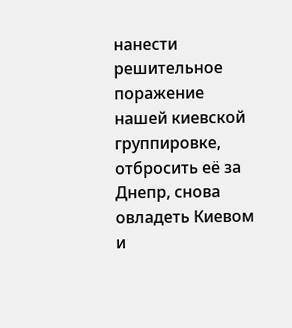нанести решительное поражение нашей киевской группировке, отбросить её за Днепр, снова овладеть Киевом и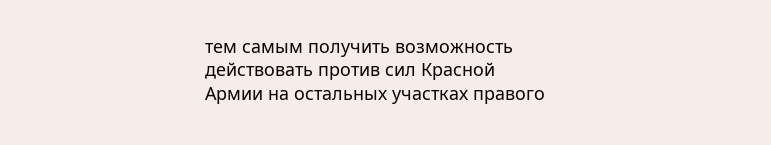тем самым получить возможность действовать против сил Красной Армии на остальных участках правого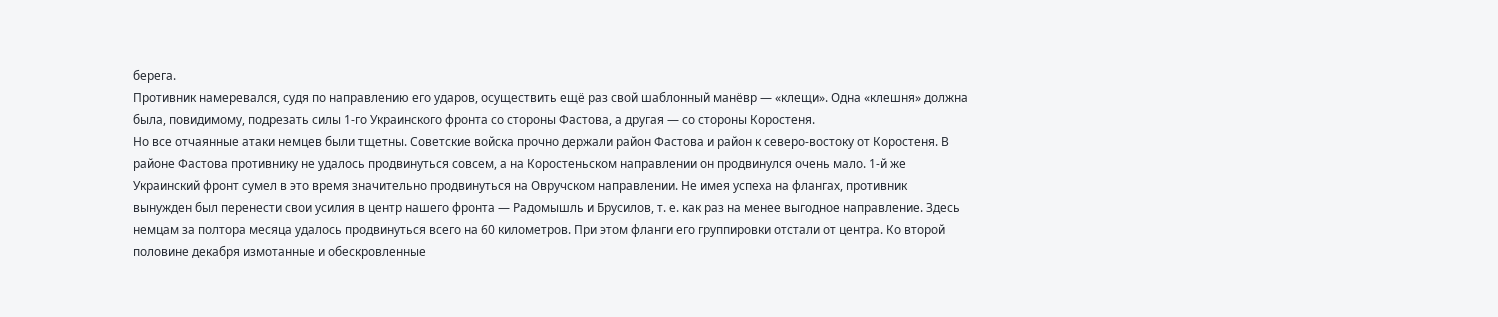берега.
Противник намеревался, судя по направлению его ударов, осуществить ещё раз свой шаблонный манёвр — «клещи». Одна «клешня» должна была, повидимому, подрезать силы 1-го Украинского фронта со стороны Фастова, а другая — со стороны Коростеня.
Но все отчаянные атаки немцев были тщетны. Советские войска прочно держали район Фастова и район к северо-востоку от Коростеня. В районе Фастова противнику не удалось продвинуться совсем, а на Коростеньском направлении он продвинулся очень мало. 1-й же Украинский фронт сумел в это время значительно продвинуться на Овручском направлении. Не имея успеха на флангах, противник вынужден был перенести свои усилия в центр нашего фронта — Радомышль и Брусилов, т. е. как раз на менее выгодное направление. Здесь немцам за полтора месяца удалось продвинуться всего на 60 километров. При этом фланги его группировки отстали от центра. Ко второй половине декабря измотанные и обескровленные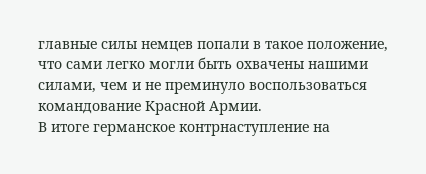главные силы немцев попали в такое положение, что сами легко могли быть охвачены нашими силами, чем и не преминуло воспользоваться командование Красной Армии.
В итоге германское контрнаступление на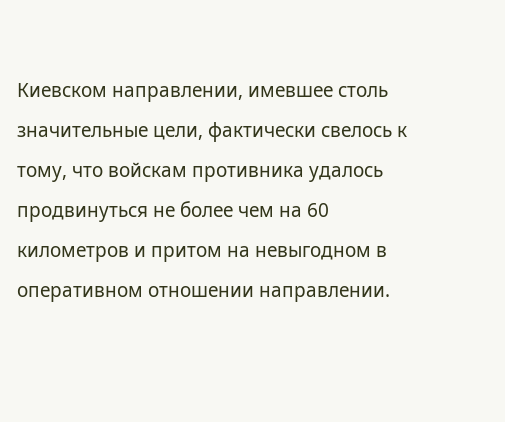Киевском направлении, имевшее столь значительные цели, фактически свелось к тому, что войскам противника удалось продвинуться не более чем на 60 километров и притом на невыгодном в оперативном отношении направлении.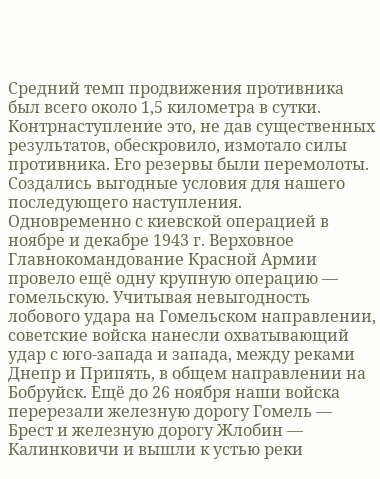Средний темп продвижения противника был всего около 1,5 километра в сутки. Контрнаступление это, не дав существенных результатов, обескровило, измотало силы противника. Его резервы были перемолоты. Создались выгодные условия для нашего последующего наступления.
Одновременно с киевской операцией в ноябре и декабре 1943 г. Верховное Главнокомандование Красной Армии провело ещё одну крупную операцию — гомельскую. Учитывая невыгодность лобового удара на Гомельском направлении, советские войска нанесли охватывающий удар с юго-запада и запада, между реками Днепр и Припять, в общем направлении на Бобруйск. Ещё до 26 ноября наши войска перерезали железную дорогу Гомель — Брест и железную дорогу Жлобин — Калинковичи и вышли к устью реки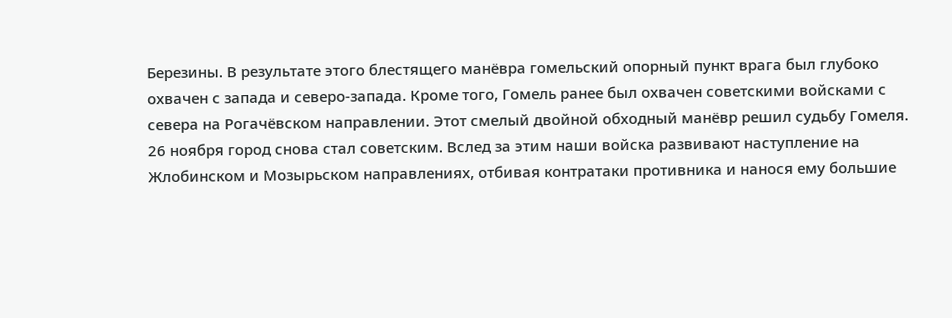Березины. В результате этого блестящего манёвра гомельский опорный пункт врага был глубоко охвачен с запада и северо-запада. Кроме того, Гомель ранее был охвачен советскими войсками с севера на Рогачёвском направлении. Этот смелый двойной обходный манёвр решил судьбу Гомеля. 26 ноября город снова стал советским. Вслед за этим наши войска развивают наступление на Жлобинском и Мозырьском направлениях, отбивая контратаки противника и нанося ему большие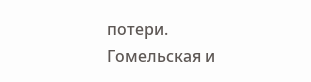потери.
Гомельская и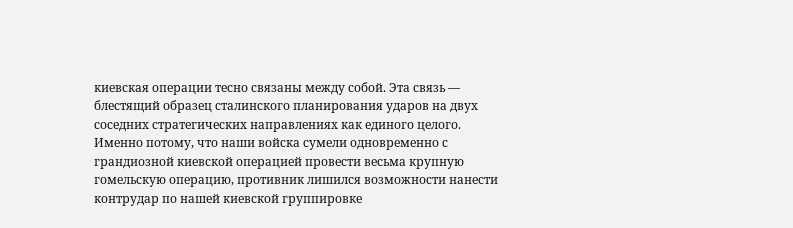киевская операции тесно связаны между собой. Эта связь — блестящий образец сталинского планирования ударов на двух соседних стратегических направлениях как единого целого. Именно потому, что наши войска сумели одновременно с грандиозной киевской операцией провести весьма крупную гомельскую операцию, противник лишился возможности нанести контрудар по нашей киевской группировке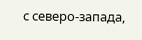с северо-запада,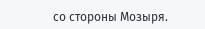со стороны Мозыря.